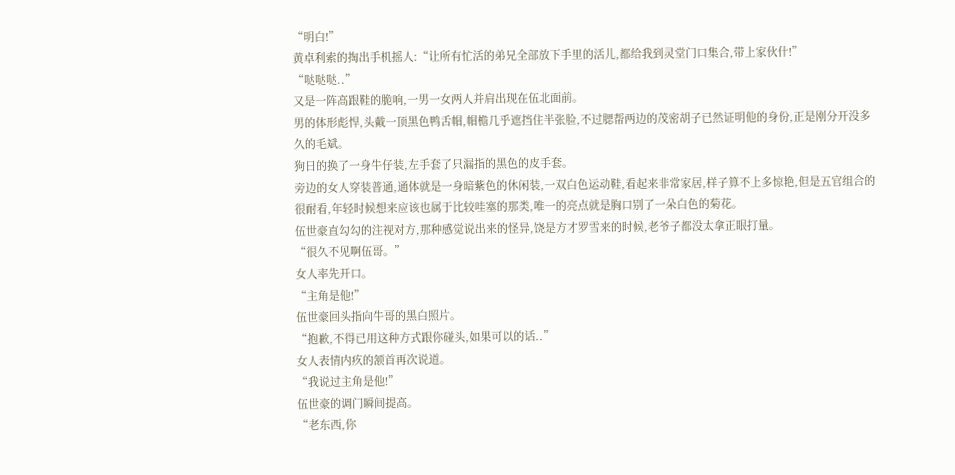“明白!”
黄卓利索的掏出手机摇人:“让所有忙活的弟兄全部放下手里的活儿,都给我到灵堂门口集合,带上家伙什!”
“哒哒哒..”
又是一阵高跟鞋的脆响,一男一女两人并肩出现在伍北面前。
男的体形彪悍,头戴一顶黑色鸭舌帽,帽檐几乎遮挡住半张脸,不过腮帮两边的茂密胡子已然证明他的身份,正是刚分开没多久的毛斌。
狗日的换了一身牛仔装,左手套了只漏指的黑色的皮手套。
旁边的女人穿装普通,通体就是一身暗紫色的休闲装,一双白色运动鞋,看起来非常家居,样子算不上多惊艳,但是五官组合的很耐看,年轻时候想来应该也属于比较哇塞的那类,唯一的亮点就是胸口别了一朵白色的菊花。
伍世豪直勾勾的注视对方,那种感觉说出来的怪异,饶是方才罗雪来的时候,老爷子都没太拿正眼打量。
“很久不见啊伍哥。”
女人率先开口。
“主角是他!”
伍世豪回头指向牛哥的黑白照片。
“抱歉,不得已用这种方式跟你碰头,如果可以的话..”
女人表情内疚的颔首再次说道。
“我说过主角是他!”
伍世豪的调门瞬间提高。
“老东西,你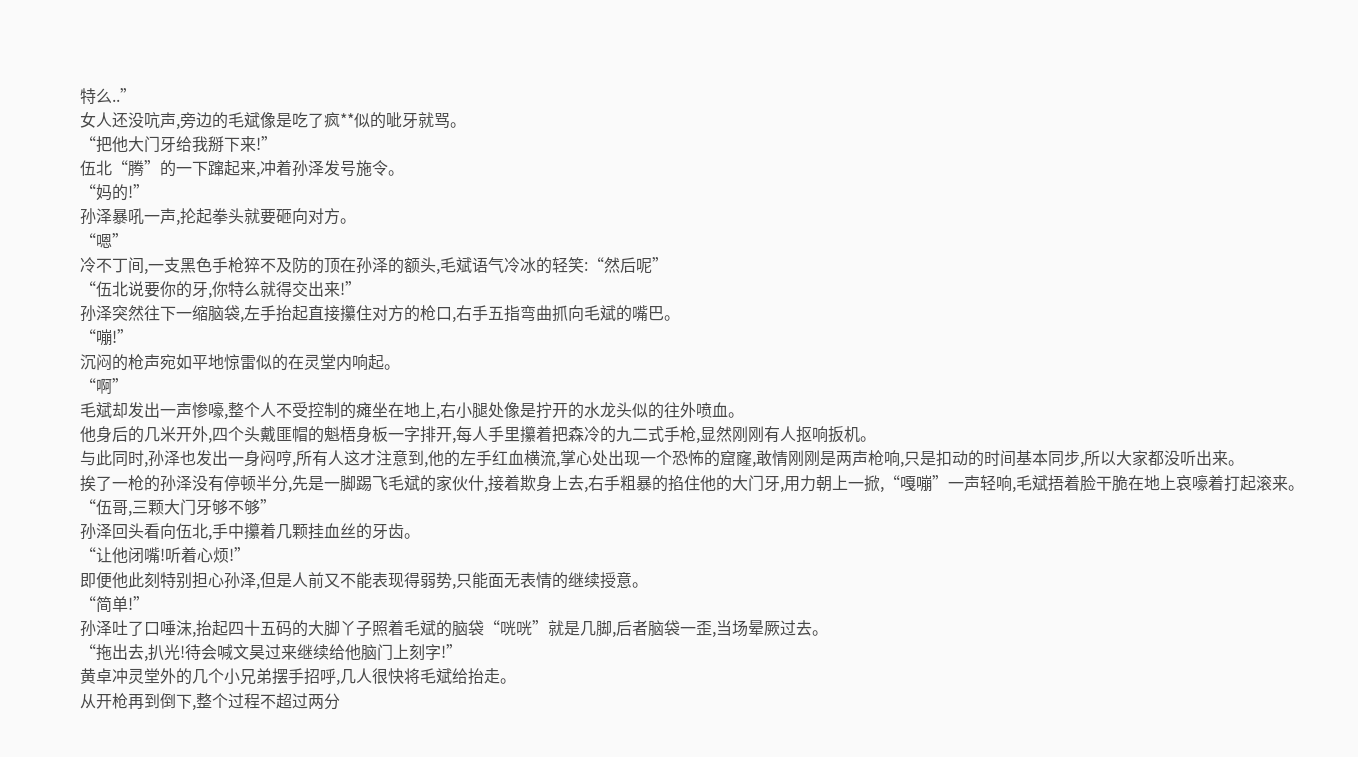特么..”
女人还没吭声,旁边的毛斌像是吃了疯**似的呲牙就骂。
“把他大门牙给我掰下来!”
伍北“腾”的一下蹿起来,冲着孙泽发号施令。
“妈的!”
孙泽暴吼一声,抡起拳头就要砸向对方。
“嗯”
冷不丁间,一支黑色手枪猝不及防的顶在孙泽的额头,毛斌语气冷冰的轻笑:“然后呢”
“伍北说要你的牙,你特么就得交出来!”
孙泽突然往下一缩脑袋,左手抬起直接攥住对方的枪口,右手五指弯曲抓向毛斌的嘴巴。
“嘣!”
沉闷的枪声宛如平地惊雷似的在灵堂内响起。
“啊”
毛斌却发出一声惨嚎,整个人不受控制的瘫坐在地上,右小腿处像是拧开的水龙头似的往外喷血。
他身后的几米开外,四个头戴匪帽的魁梧身板一字排开,每人手里攥着把森冷的九二式手枪,显然刚刚有人抠响扳机。
与此同时,孙泽也发出一身闷哼,所有人这才注意到,他的左手红血横流,掌心处出现一个恐怖的窟窿,敢情刚刚是两声枪响,只是扣动的时间基本同步,所以大家都没听出来。
挨了一枪的孙泽没有停顿半分,先是一脚踢飞毛斌的家伙什,接着欺身上去,右手粗暴的掐住他的大门牙,用力朝上一掀,“嘎嘣”一声轻响,毛斌捂着脸干脆在地上哀嚎着打起滚来。
“伍哥,三颗大门牙够不够”
孙泽回头看向伍北,手中攥着几颗挂血丝的牙齿。
“让他闭嘴!听着心烦!”
即便他此刻特别担心孙泽,但是人前又不能表现得弱势,只能面无表情的继续授意。
“简单!”
孙泽吐了口唾沫,抬起四十五码的大脚丫子照着毛斌的脑袋“咣咣”就是几脚,后者脑袋一歪,当场晕厥过去。
“拖出去,扒光!待会喊文昊过来继续给他脑门上刻字!”
黄卓冲灵堂外的几个小兄弟摆手招呼,几人很快将毛斌给抬走。
从开枪再到倒下,整个过程不超过两分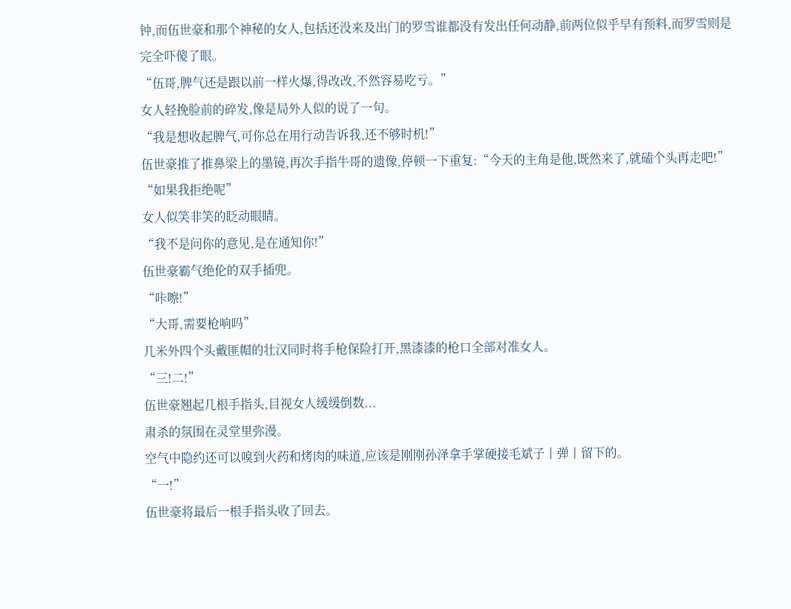钟,而伍世豪和那个神秘的女人,包括还没来及出门的罗雪谁都没有发出任何动静,前两位似乎早有预料,而罗雪则是完全吓傻了眼。
“伍哥,脾气还是跟以前一样火爆,得改改,不然容易吃亏。”
女人轻挽脸前的碎发,像是局外人似的说了一句。
“我是想收起脾气,可你总在用行动告诉我,还不够时机!”
伍世豪推了推鼻梁上的墨镜,再次手指牛哥的遗像,停顿一下重复:“今天的主角是他,既然来了,就磕个头再走吧!”
“如果我拒绝呢”
女人似笑非笑的眨动眼睛。
“我不是问你的意见,是在通知你!”
伍世豪霸气绝伦的双手插兜。
“咔嚓!”
“大哥,需要枪响吗”
几米外四个头戴匪帽的壮汉同时将手枪保险打开,黑漆漆的枪口全部对准女人。
“三!二!”
伍世豪翘起几根手指头,目视女人缓缓倒数...
肃杀的氛围在灵堂里弥漫。
空气中隐约还可以嗅到火药和烤肉的味道,应该是刚刚孙泽拿手掌硬接毛斌子丨弹丨留下的。
“一!”
伍世豪将最后一根手指头收了回去。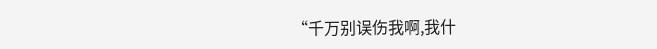“千万别误伤我啊,我什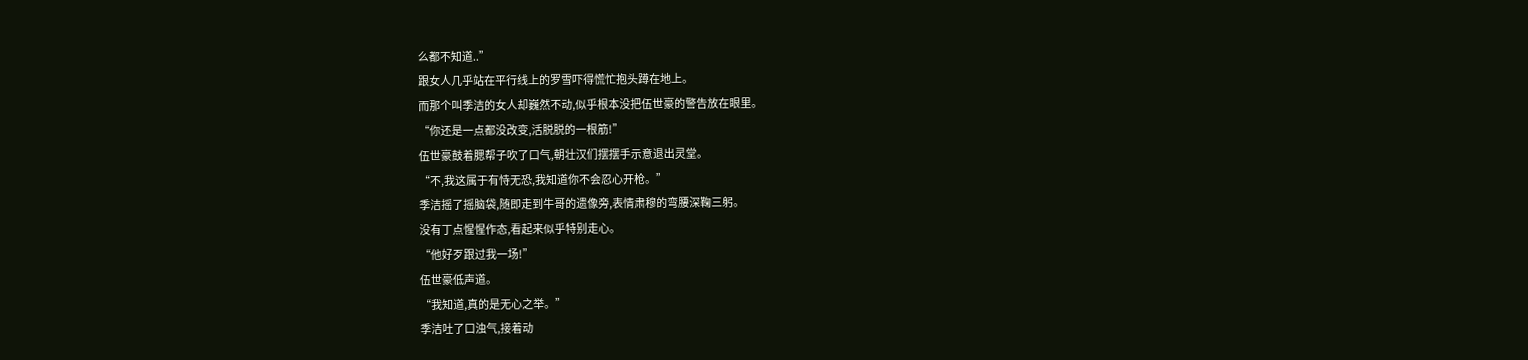么都不知道..”
跟女人几乎站在平行线上的罗雪吓得慌忙抱头蹲在地上。
而那个叫季洁的女人却巍然不动,似乎根本没把伍世豪的警告放在眼里。
“你还是一点都没改变,活脱脱的一根筋!”
伍世豪鼓着腮帮子吹了口气,朝壮汉们摆摆手示意退出灵堂。
“不,我这属于有恃无恐,我知道你不会忍心开枪。”
季洁摇了摇脑袋,随即走到牛哥的遗像旁,表情肃穆的弯腰深鞠三躬。
没有丁点惺惺作态,看起来似乎特别走心。
“他好歹跟过我一场!”
伍世豪低声道。
“我知道,真的是无心之举。”
季洁吐了口浊气,接着动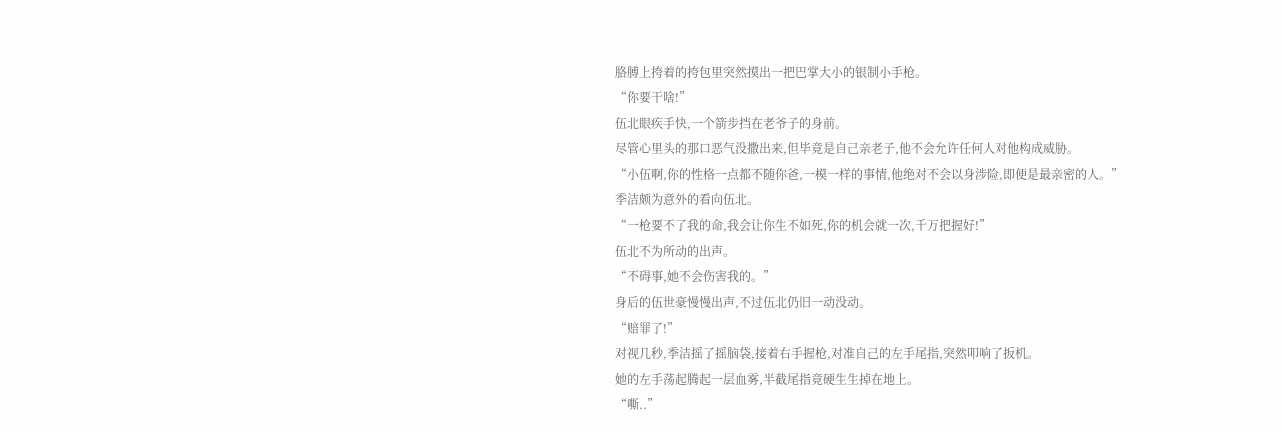胳膊上挎着的挎包里突然摸出一把巴掌大小的银制小手枪。
“你要干啥!”
伍北眼疾手快,一个箭步挡在老爷子的身前。
尽管心里头的那口恶气没撒出来,但毕竟是自己亲老子,他不会允许任何人对他构成威胁。
“小伍啊,你的性格一点都不随你爸,一模一样的事情,他绝对不会以身涉险,即便是最亲密的人。”
季洁颇为意外的看向伍北。
“一枪要不了我的命,我会让你生不如死,你的机会就一次,千万把握好!”
伍北不为所动的出声。
“不碍事,她不会伤害我的。”
身后的伍世豪慢慢出声,不过伍北仍旧一动没动。
“赔罪了!”
对视几秒,季洁摇了摇脑袋,接着右手握枪,对准自己的左手尾指,突然叩响了扳机。
她的左手荡起腾起一层血雾,半截尾指竟硬生生掉在地上。
“嘶..”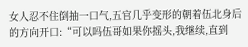女人忍不住倒抽一口气,五官几乎变形的朝着伍北身后的方向开口:“可以吗伍哥如果你摇头,我继续,直到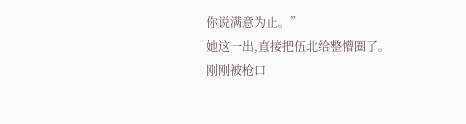你说满意为止。”
她这一出,直接把伍北给整懵圈了。
刚刚被枪口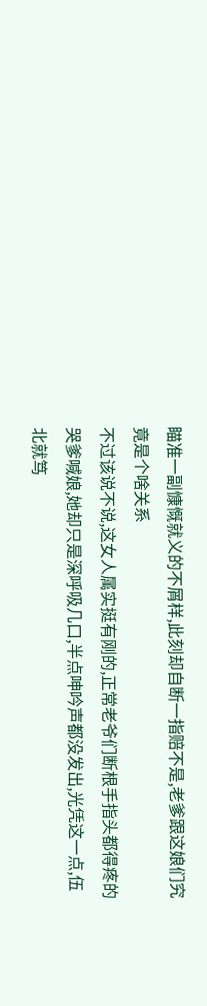瞄准一副慷慨就义的不屑样,此刻却自断一指赔不是,老爹跟这娘们究竟是个啥关系
不过该说不说,这女人属实挺有刚的,正常老爷们断根手指头都得疼的哭爹喊娘,她却只是深呼吸几口,半点呻吟声都没发出,光凭这一点,伍北就笃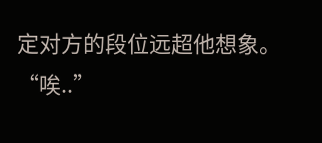定对方的段位远超他想象。
“唉..”